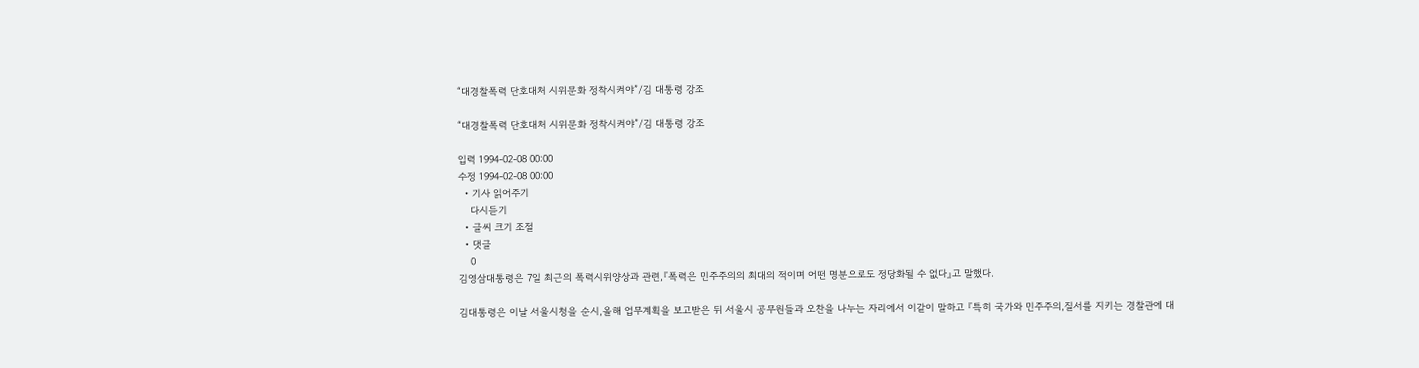“대경찰폭력 단호대처 시위문화 정착시켜야”/김 대통령 강조

“대경찰폭력 단호대처 시위문화 정착시켜야”/김 대통령 강조

입력 1994-02-08 00:00
수정 1994-02-08 00:00
  • 기사 읽어주기
    다시듣기
  • 글씨 크기 조절
  • 댓글
    0
김영삼대통령은 7일 최근의 폭력시위양상과 관련,『폭력은 민주주의의 최대의 적이며 어떤 명분으로도 정당화될 수 없다』고 말했다.

김대통령은 이날 서울시청을 순시,올해 업무계획을 보고받은 뒤 서울시 공무원들과 오찬을 나누는 자리에서 이같이 말하고 『특히 국가와 민주주의,질서를 지키는 경찰관에 대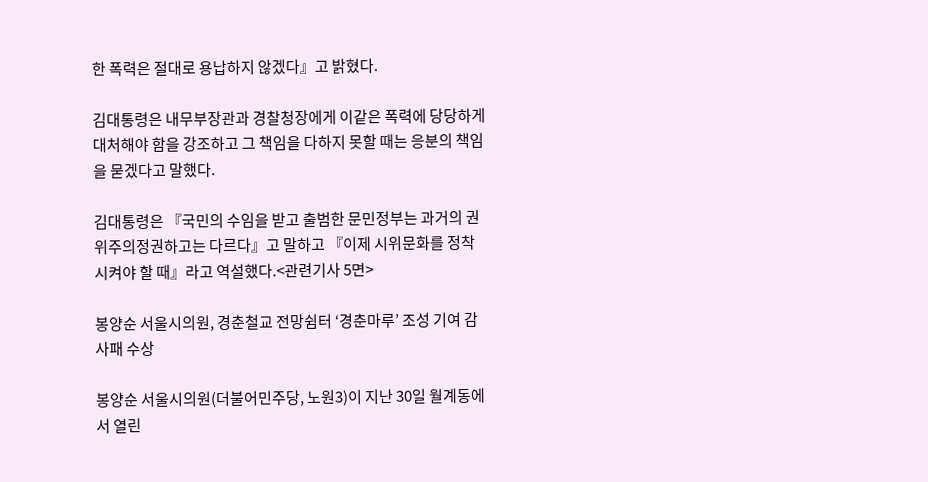한 폭력은 절대로 용납하지 않겠다』고 밝혔다.

김대통령은 내무부장관과 경찰청장에게 이같은 폭력에 당당하게 대처해야 함을 강조하고 그 책임을 다하지 못할 때는 응분의 책임을 묻겠다고 말했다.

김대통령은 『국민의 수임을 받고 출범한 문민정부는 과거의 권위주의정권하고는 다르다』고 말하고 『이제 시위문화를 정착시켜야 할 때』라고 역설했다.<관련기사 5면>

봉양순 서울시의원, 경춘철교 전망쉼터 ‘경춘마루’ 조성 기여 감사패 수상

봉양순 서울시의원(더불어민주당, 노원3)이 지난 30일 월계동에서 열린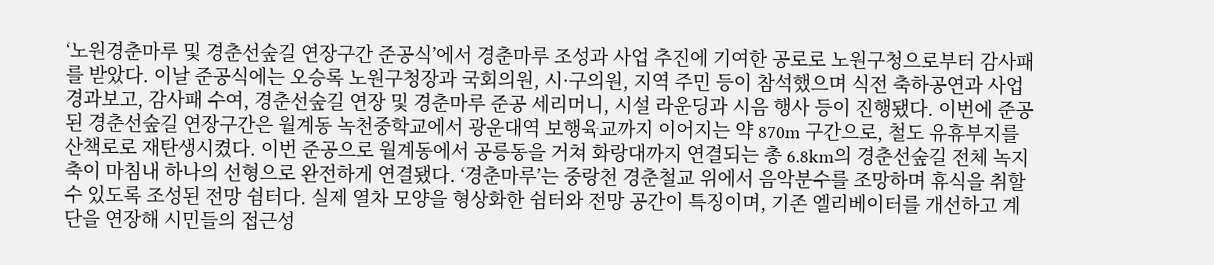‘노원경춘마루 및 경춘선숲길 연장구간 준공식’에서 경춘마루 조성과 사업 추진에 기여한 공로로 노원구청으로부터 감사패를 받았다. 이날 준공식에는 오승록 노원구청장과 국회의원, 시·구의원, 지역 주민 등이 참석했으며 식전 축하공연과 사업 경과보고, 감사패 수여, 경춘선숲길 연장 및 경춘마루 준공 세리머니, 시설 라운딩과 시음 행사 등이 진행됐다. 이번에 준공된 경춘선숲길 연장구간은 월계동 녹천중학교에서 광운대역 보행육교까지 이어지는 약 870m 구간으로, 철도 유휴부지를 산책로로 재탄생시켰다. 이번 준공으로 월계동에서 공릉동을 거쳐 화랑대까지 연결되는 총 6.8km의 경춘선숲길 전체 녹지축이 마침내 하나의 선형으로 완전하게 연결됐다. ‘경춘마루’는 중랑천 경춘철교 위에서 음악분수를 조망하며 휴식을 취할 수 있도록 조성된 전망 쉼터다. 실제 열차 모양을 형상화한 쉼터와 전망 공간이 특징이며, 기존 엘리베이터를 개선하고 계단을 연장해 시민들의 접근성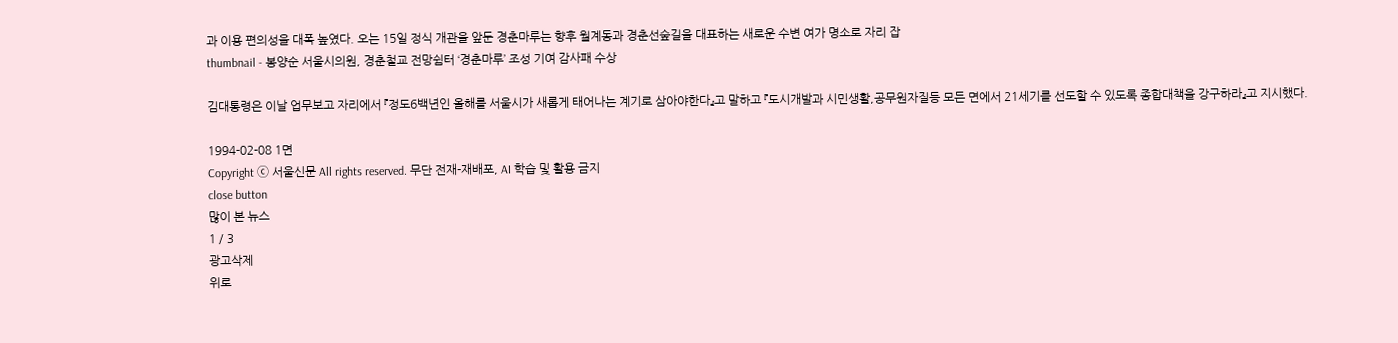과 이용 편의성을 대폭 높였다. 오는 15일 정식 개관을 앞둔 경춘마루는 향후 월계동과 경춘선숲길을 대표하는 새로운 수변 여가 명소로 자리 잡
thumbnail - 봉양순 서울시의원, 경춘철교 전망쉼터 ‘경춘마루’ 조성 기여 감사패 수상

김대통령은 이날 업무보고 자리에서 『정도6백년인 올해를 서울시가 새롭게 태어나는 계기로 삼아야한다』고 말하고 『도시개발과 시민생활,공무원자질등 모든 면에서 21세기를 선도할 수 있도록 종합대책을 강구하라』고 지시했다.

1994-02-08 1면
Copyright ⓒ 서울신문 All rights reserved. 무단 전재-재배포, AI 학습 및 활용 금지
close button
많이 본 뉴스
1 / 3
광고삭제
위로